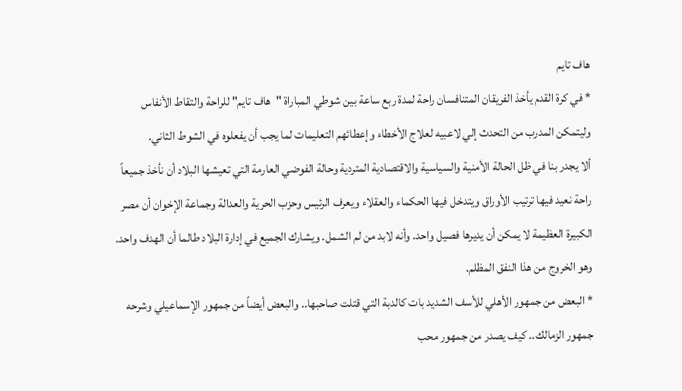هاف تايم
* في كرة القدم يأخذ الفريقان المتنافسان راحة لمدة ربع ساعة بين شوطي المباراة "هاف تايم" للراحة والتقاط الأنفاس وليتمكن المدرب من التحدث إلي لاعبيه لعلاج الأخطاء وإعطائهم التعليمات لما يجب أن يفعلوه في الشوط الثاني.
ألا يجدر بنا في ظل الحالة الأمنية والسياسية والاقتصادية المتردية وحالة الفوضي العارمة التي تعيشها البلاد أن نأخذ جميعاً راحة نعيد فيها ترتيب الأوراق ويتدخل فيها الحكماء والعقلاء ويعرف الرئيس وحزب الحرية والعدالة وجماعة الإخوان أن مصر الكبيرة العظيمة لا يمكن أن يديرها فصيل واحد. وأنه لابد من لم الشمل. ويشارك الجميع في إدارة البلاد طالما أن الهدف واحد. وهو الخروج من هذا النفق المظلم.
* البعض من جمهور الأهلي للأسف الشديد بات كالدبة التي قتلت صاحبها.. والبعض أيضاً من جمهور الإسماعيلي وشرحه جمهور الزمالك.. كيف يصدر من جمهور محب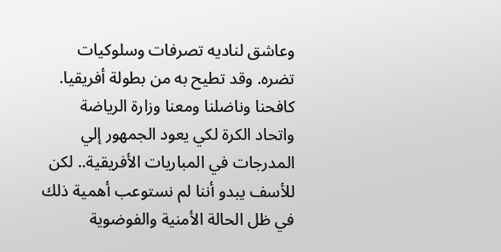وعاشق لناديه تصرفات وسلوكيات تضره. وقد تطيح به من بطولة أفريقيا.
كافحنا وناضلنا ومعنا وزارة الرياضة واتحاد الكرة لكي يعود الجمهور إلي المدرجات في المباريات الأفريقية.. لكن للأسف يبدو أننا لم نستوعب أهمية ذلك في ظل الحالة الأمنية والفوضوية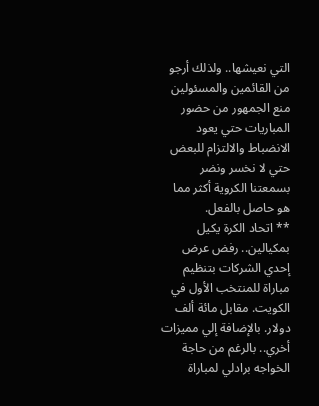التي نعيشها.. ولذلك أرجو من القائمين والمسئولين منع الجمهور من حضور المباريات حتي يعود الانضباط والالتزام للبعض حتي لا نخسر ونضر بسمعتنا الكروية أكثر مما هو حاصل بالفعل.
** اتحاد الكرة يكيل بمكيالين.. رفض عرض إحدي الشركات بتنظيم مباراة للمنتخب الأول في الكويت. مقابل مائة ألف دولار. بالإضافة إلي مميزات أخري.. بالرغم من حاجة الخواجه برادلي لمباراة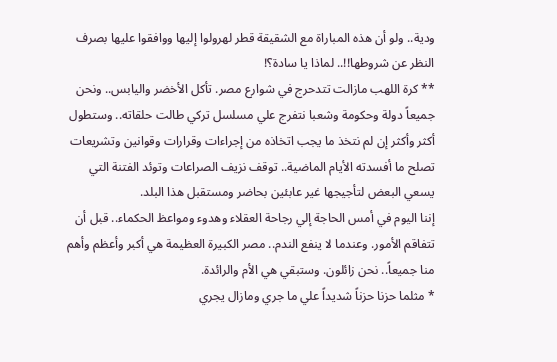ودية.. ولو أن هذه المباراة مع الشقيقة قطر لهرولوا إليها ووافقوا عليها بصرف النظر عن شروطها!!.. لماذا يا سادة؟!
** كرة اللهب مازالت تتدحرج في شوارع مصر. تأكل الأخضر واليابس.. ونحن جميعاً دولة وحكومة وشعبا نتفرج علي مسلسل تركي طالت حلقاته.. وستطول أكثر وأكثر إن لم نتخذ ما يجب اتخاذه من إجراءات وقرارات وقوانين وتشريعات تصلح ما أفسدته الأيام الماضية.. توقف نزيف الصراعات وتوئد الفتنة التي يسعي البعض لتأجيجها غير عابئين بحاضر ومستقبل هذا البلد.
إننا اليوم في أمس الحاجة إلي رجاحة العقلاء وهدوء ومواعظ الحكماء.. قبل أن تتفاقم الأمور. وعندما لا ينفع الندم.. مصر الكبيرة العظيمة هي أكبر وأعظم وأهم منا جميعاً.. نحن زائلون. وستبقي هي الأم والرائدة.
* مثلما حزنا حزناً شديداً علي ما جري ومازال يجري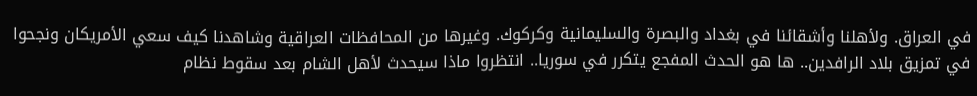في العراق. ولأهلنا وأشقائنا في بغداد والبصرة والسليمانية وكركوك. وغيرها من المحافظات العراقية وشاهدنا كيف سعي الأمريكان ونجحوا في تمزيق بلاد الرافدين.. ها هو الحدث المفجع يتكرر في سوريا.. انتظروا ماذا سيحدث لأهل الشام بعد سقوط نظام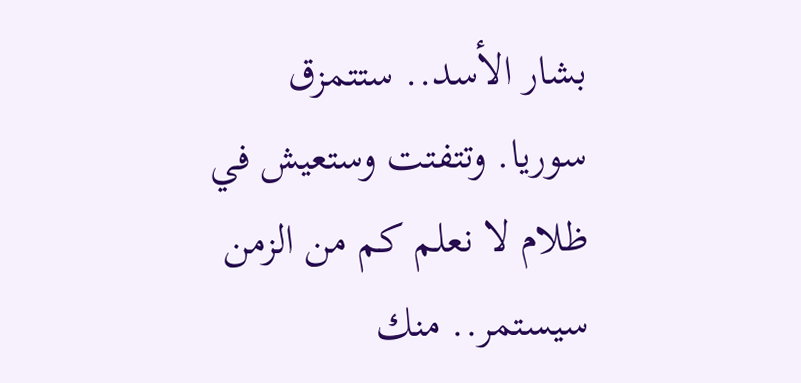بشار الأسد.. ستتمزق سوريا. وتتفتت وستعيش في ظلام لا نعلم كم من الزمن سيستمر.. منك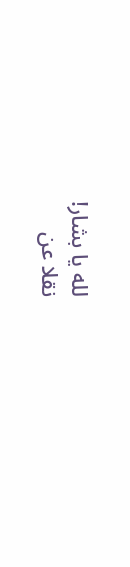لله يا بشار!
نقلا عن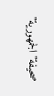صحيفة"الجمهورية"